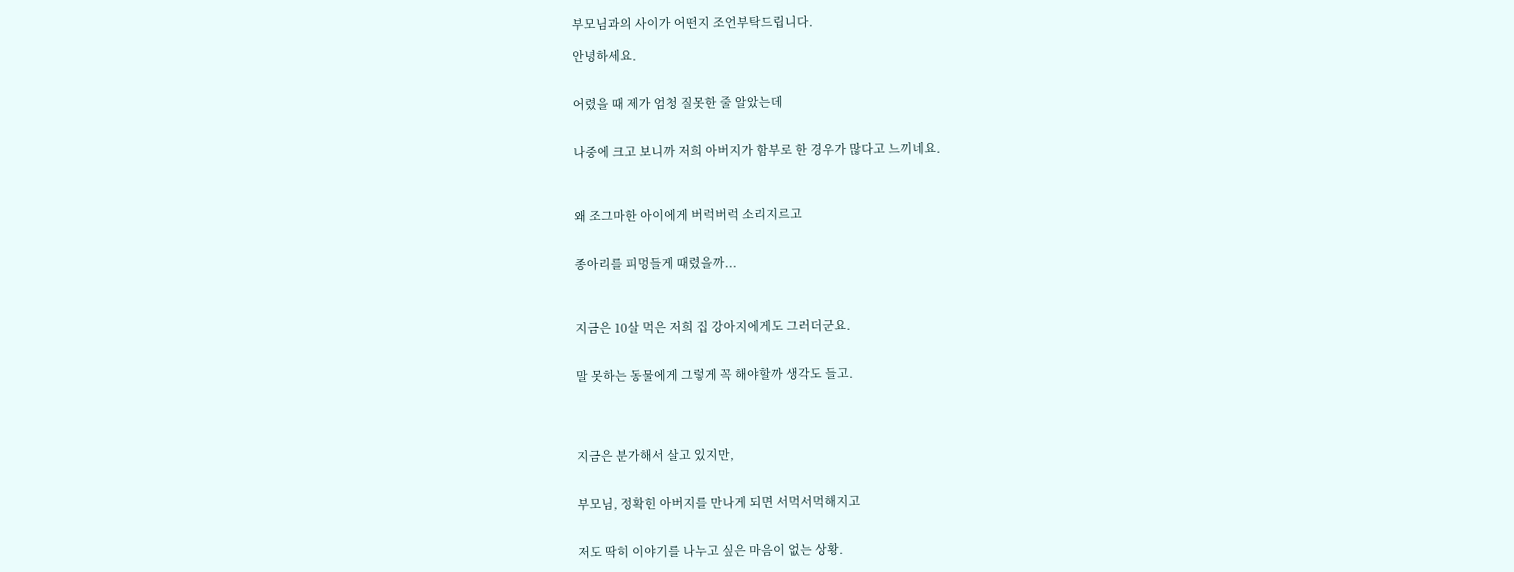부모님과의 사이가 어떤지 조언부탁드립니다.

안녕하세요.


어렸을 때 제가 엄청 질못한 줄 알았는데


나중에 크고 보니까 저희 아버지가 함부로 한 경우가 많다고 느끼네요.



왜 조그마한 아이에게 버럭버럭 소리지르고


종아리를 피멍들게 때렸을까...



지금은 10살 먹은 저희 집 강아지에게도 그러더군요.


말 못하는 동물에게 그렇게 꼭 해야할까 생각도 들고.




지금은 분가해서 살고 있지만,


부모님, 정확힌 아버지를 만나게 되면 서먹서먹해지고


저도 딱히 이야기를 나누고 싶은 마음이 없는 상황.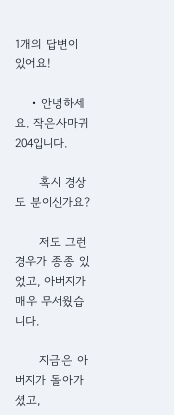1개의 답변이 있어요!

    • 안녕하세요. 작은사마귀204입니다.

      혹시 경상도 분이신가요?

      저도 그런 경우가 종종 있었고, 아버지가 매우 무서웠습니다.

      지금은 아버지가 돌아가셨고,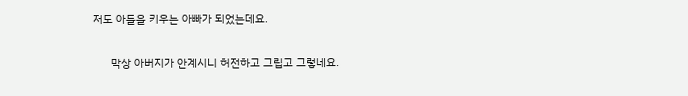저도 아들을 키우는 아빠가 되었는데요.

      막상 아버지가 안계시니 허전하고 그립고 그렇네요.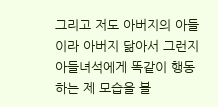그리고 저도 아버지의 아들이라 아버지 닮아서 그런지 아들녀석에게 똑같이 행동하는 제 모습을 볼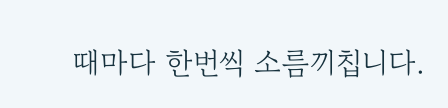때마다 한번씩 소름끼칩니다.